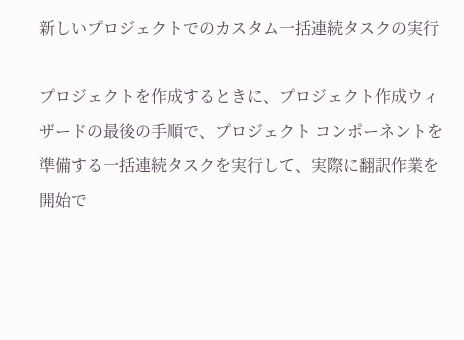新しいプロジェクトでのカスタム一括連続タスクの実行

プロジェクトを作成するときに、プロジェクト作成ウィザードの最後の手順で、プロジェクト コンポーネントを準備する一括連続タスクを実行して、実際に翻訳作業を開始で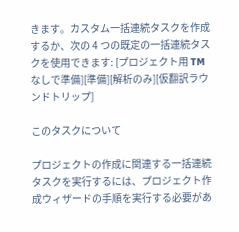きます。カスタム一括連続タスクを作成するか、次の 4 つの既定の一括連続タスクを使用できます: [プロジェクト用 TM なしで準備][準備][解析のみ][仮翻訳ラウンドトリップ]

このタスクについて

プロジェクトの作成に関連する一括連続タスクを実行するには、プロジェクト作成ウィザードの手順を実行する必要があ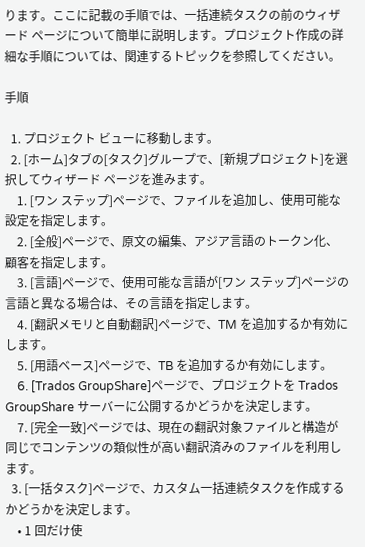ります。ここに記載の手順では、一括連続タスクの前のウィザード ページについて簡単に説明します。プロジェクト作成の詳細な手順については、関連するトピックを参照してください。

手順

  1. プロジェクト ビューに移動します。
  2. [ホーム]タブの[タスク]グループで、[新規プロジェクト]を選択してウィザード ページを進みます。
    1. [ワン ステップ]ページで、ファイルを追加し、使用可能な設定を指定します。
    2. [全般]ページで、原文の編集、アジア言語のトークン化、顧客を指定します。
    3. [言語]ページで、使用可能な言語が[ワン ステップ]ページの言語と異なる場合は、その言語を指定します。
    4. [翻訳メモリと自動翻訳]ページで、TM を追加するか有効にします。
    5. [用語ベース]ページで、TB を追加するか有効にします。
    6. [Trados GroupShare]ページで、プロジェクトを Trados GroupShare サーバーに公開するかどうかを決定します。
    7. [完全一致]ページでは、現在の翻訳対象ファイルと構造が同じでコンテンツの類似性が高い翻訳済みのファイルを利用します。
  3. [一括タスク]ページで、カスタム一括連続タスクを作成するかどうかを決定します。
    • 1 回だけ使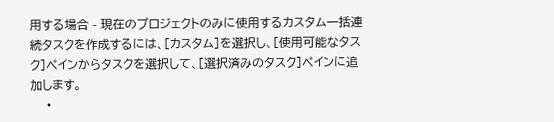用する場合 - 現在のプロジェクトのみに使用するカスタム一括連続タスクを作成するには、[カスタム]を選択し、[使用可能なタスク]ペインからタスクを選択して、[選択済みのタスク]ペインに追加します。
    •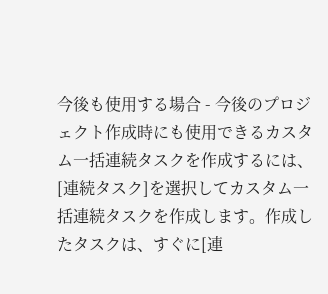今後も使用する場合 - 今後のプロジェクト作成時にも使用できるカスタム一括連続タスクを作成するには、[連続タスク]を選択してカスタム一括連続タスクを作成します。作成したタスクは、すぐに[連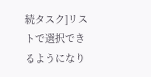続タスク]リストで選択できるようになり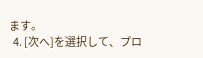ます。
  4. [次へ]を選択して、プロ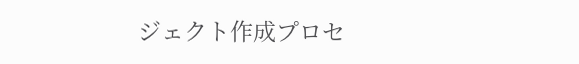ジェクト作成プロセ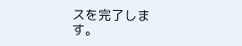スを完了します。